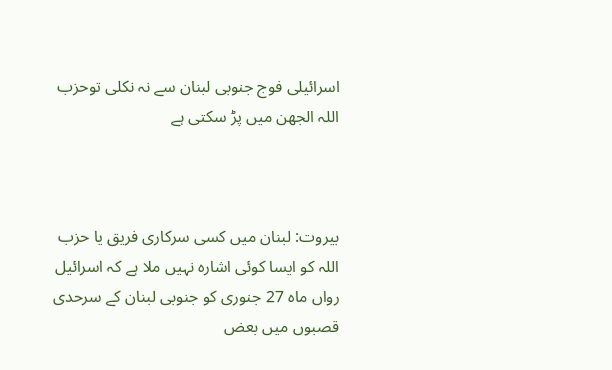اسرائیلی فوج جنوبی لبنان سے نہ نکلی توحزب اللہ الجھن میں پڑ سکتی ہے



بیروت: لبنان میں کسی سرکاری فریق یا حزب اللہ کو ایسا کوئی اشارہ نہیں ملا ہے کہ اسرائیل رواں ماہ 27 جنوری کو جنوبی لبنان کے سرحدی قصبوں میں بعض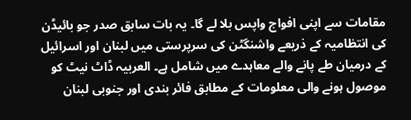مقامات سے اپنی افواج واپس بلا لے گا۔ یہ بات سابق صدر جو بائیڈن کی انتظامیہ کے ذریعے واشنگٹن کی سرپرستی میں لبنان اور اسرائیل کے درمیان طے پانے والے معاہدے میں شامل ہے۔ العربیہ ڈاٹ نیٹ کو موصول ہونے والی معلومات کے مطابق فائر بندی اور جنوبی لبنان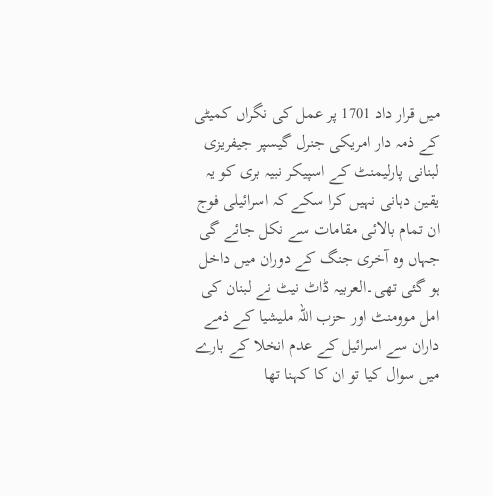میں قرار داد 1701 پر عمل کی نگراں کمیٹی کے ذمہ دار امریکی جنرل گیسپر جیفریزی لبنانی پارلیمنٹ کے اسپیکر نبیہ بری کو یہ یقین دہانی نہیں کرا سکے کہ اسرائیلی فوج ان تمام بالائی مقامات سے نکل جائے گی جہاں وہ آخری جنگ کے دوران میں داخل ہو گئی تھی۔العربیہ ڈاٹ نیٹ نے لبنان کی امل موومنٹ اور حزب اللہ ملیشیا کے ذمے داران سے اسرائیل کے عدم انخلا کے بارے میں سوال کیا تو ان کا کہنا تھا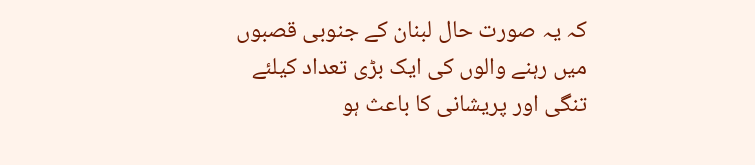کہ یہ صورت حال لبنان کے جنوبی قصبوں میں رہنے والوں کی ایک بڑی تعداد کیلئے تنگی اور پریشانی کا باعث ہو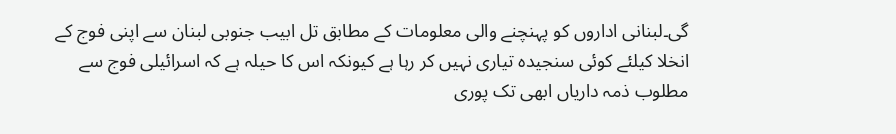گی۔لبنانی اداروں کو پہنچنے والی معلومات کے مطابق تل ابیب جنوبی لبنان سے اپنی فوج کے انخلا کیلئے کوئی سنجیدہ تیاری نہیں کر رہا ہے کیونکہ اس کا حیلہ ہے کہ اسرائیلی فوج سے مطلوب ذمہ داریاں ابھی تک پوری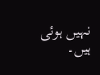نہیں ہوئی ہیں۔